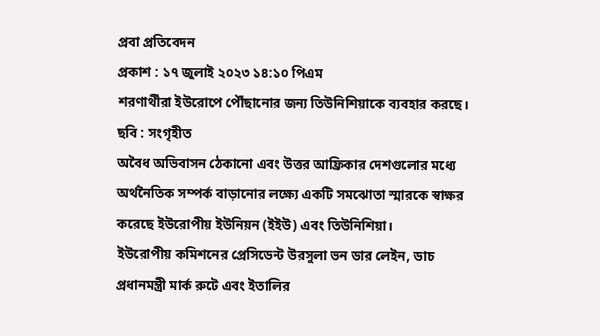প্রবা প্রতিবেদন
প্রকাশ : ১৭ জুলাই ২০২৩ ১৪:১০ পিএম
শরণার্থীরা ইউরোপে পৌঁছানোর জন্য তিউনিশিয়াকে ব্যবহার করছে। ছবি : সংগৃহীত
অবৈধ অভিবাসন ঠেকানো এবং উত্তর আফ্রিকার দেশগুলোর মধ্যে অর্থনৈতিক সম্পর্ক বাড়ানোর লক্ষ্যে একটি সমঝোতা স্মারকে স্বাক্ষর করেছে ইউরোপীয় ইউনিয়ন (ইইউ) এবং তিউনিশিয়া।
ইউরোপীয় কমিশনের প্রেসিডেন্ট উরসুলা ভন ডার লেইন, ডাচ প্রধানমন্ত্রী মার্ক রুটে এবং ইতালির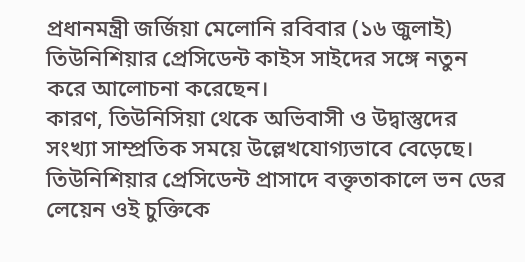প্রধানমন্ত্রী জর্জিয়া মেলোনি রবিবার (১৬ জুলাই) তিউনিশিয়ার প্রেসিডেন্ট কাইস সাইদের সঙ্গে নতুন করে আলোচনা করেছেন।
কারণ, তিউনিসিয়া থেকে অভিবাসী ও উদ্বাস্তুদের সংখ্যা সাম্প্রতিক সময়ে উল্লেখযোগ্যভাবে বেড়েছে।
তিউনিশিয়ার প্রেসিডেন্ট প্রাসাদে বক্তৃতাকালে ভন ডের লেয়েন ওই চুক্তিকে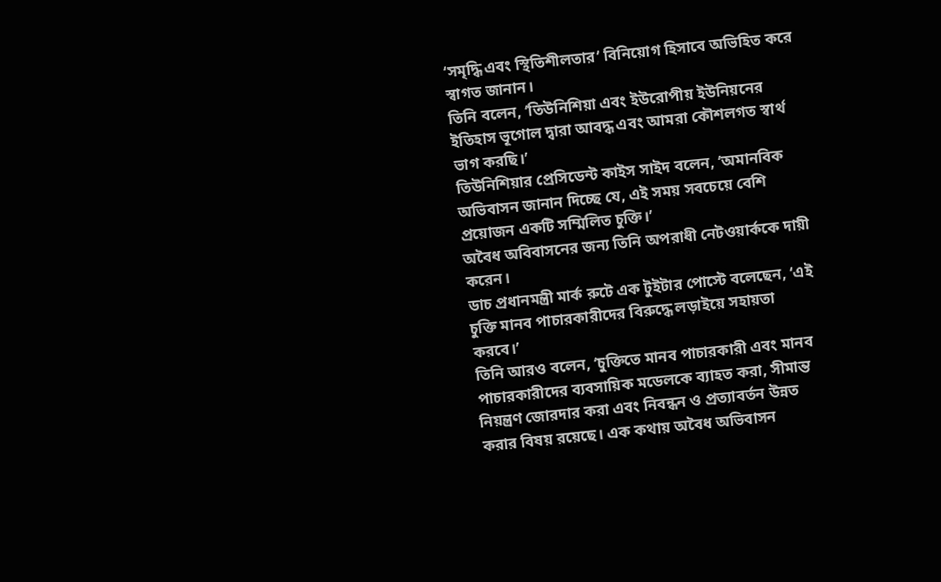‘সমৃদ্ধি এবং স্থিতিশীলতার’ বিনিয়োগ হিসাবে অভিহিত করে স্বাগত জানান।
তিনি বলেন, ‘তিউনিশিয়া এবং ইউরোপীয় ইউনিয়নের ইতিহাস ভূগোল দ্বারা আবদ্ধ এবং আমরা কৌশলগত স্বার্থ ভাগ করছি।’
তিউনিশিয়ার প্রেসিডেন্ট কাইস সাইদ বলেন, ‘অমানবিক অভিবাসন জানান দিচ্ছে যে, এই সময় সবচেয়ে বেশি প্রয়োজন একটি সম্মিলিত চুক্তি।’
অবৈধ অবিবাসনের জন্য তিনি অপরাধী নেটওয়ার্ককে দায়ী করেন।
ডাচ প্রধানমন্ত্রী মার্ক রুটে এক টুইটার পোস্টে বলেছেন, ‘এই চুক্তি মানব পাচারকারীদের বিরুদ্ধে লড়াইয়ে সহায়তা করবে।’
তিনি আরও বলেন, ‘চুক্তিতে মানব পাচারকারী এবং মানব পাচারকারীদের ব্যবসায়িক মডেলকে ব্যাহত করা, সীমান্ত নিয়ন্ত্রণ জোরদার করা এবং নিবন্ধন ও প্রত্যাবর্তন উন্নত করার বিষয় রয়েছে। এক কথায় অবৈধ অভিবাসন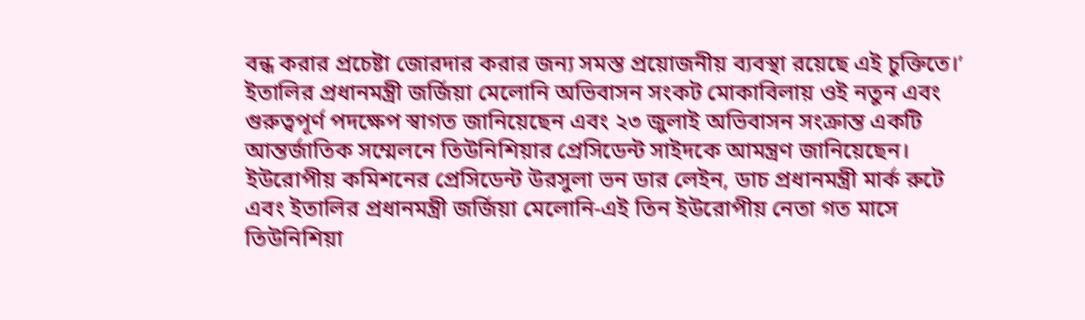বন্ধ করার প্রচেষ্টা জোরদার করার জন্য সমস্ত প্রয়োজনীয় ব্যবস্থা রয়েছে এই চুক্তিতে।’
ইতালির প্রধানমন্ত্রী জর্জিয়া মেলোনি অভিবাসন সংকট মোকাবিলায় ওই নতুন এবং গুরুত্বপূর্ণ পদক্ষেপ স্বাগত জানিয়েছেন এবং ২৩ জুলাই অভিবাসন সংক্রান্ত একটি আন্তর্জাতিক সম্মেলনে তিউনিশিয়ার প্রেসিডেন্ট সাইদকে আমন্ত্রণ জানিয়েছেন।
ইউরোপীয় কমিশনের প্রেসিডেন্ট উরসুলা ভন ডার লেইন, ডাচ প্রধানমন্ত্রী মার্ক রুটে এবং ইতালির প্রধানমন্ত্রী জর্জিয়া মেলোনি-এই তিন ইউরোপীয় নেতা গত মাসে তিউনিশিয়া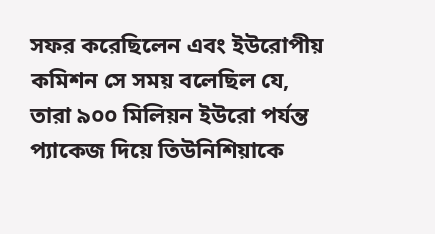সফর করেছিলেন এবং ইউরোপীয় কমিশন সে সময় বলেছিল যে, তারা ৯০০ মিলিয়ন ইউরো পর্যন্ত প্যাকেজ দিয়ে তিউনিশিয়াকে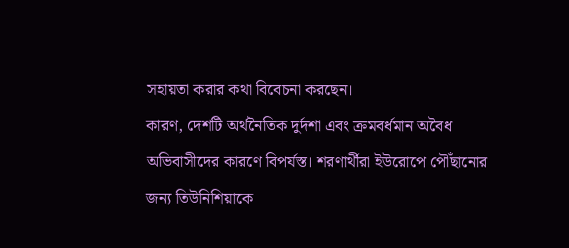সহায়তা করার কথা বিবেচনা করছেন।
কারণ, দেশটি অর্থনৈতিক দুর্দশা এবং ক্রমবর্ধমান অবৈধ অভিবাসীদের কারণে বিপর্যস্ত। শরণার্থীরা ইউরোপে পৌঁছানোর জন্য তিউনিশিয়াকে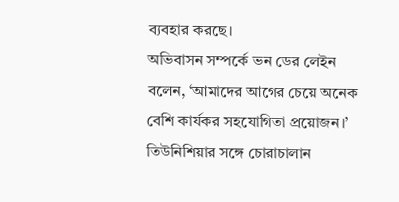ব্যবহার করছে।
অভিবাসন সম্পর্কে ভন ডের লেইন বলেন, ‘আমাদের আগের চেয়ে অনেক বেশি কার্যকর সহযোগিতা প্রয়োজন।’
তিউনিশিয়ার সঙ্গে চোরাচালান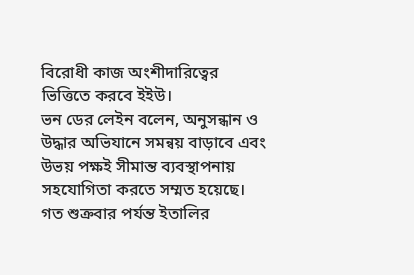বিরোধী কাজ অংশীদারিত্বের ভিত্তিতে করবে ইইউ।
ভন ডের লেইন বলেন, অনুসন্ধান ও উদ্ধার অভিযানে সমন্বয় বাড়াবে এবং উভয় পক্ষই সীমান্ত ব্যবস্থাপনায় সহযোগিতা করতে সম্মত হয়েছে।
গত শুক্রবার পর্যন্ত ইতালির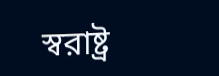স্বরাষ্ট্র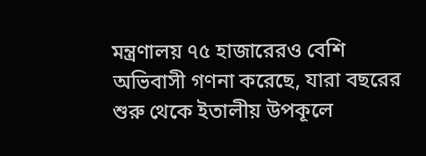মন্ত্রণালয় ৭৫ হাজারেরও বেশি অভিবাসী গণনা করেছে, যারা বছরের শুরু থেকে ইতালীয় উপকূলে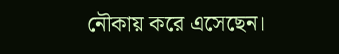নৌকায় করে এসেছেন।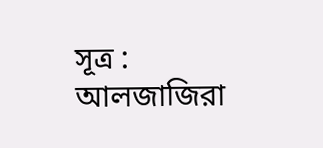সূত্র : আলজাজিরা